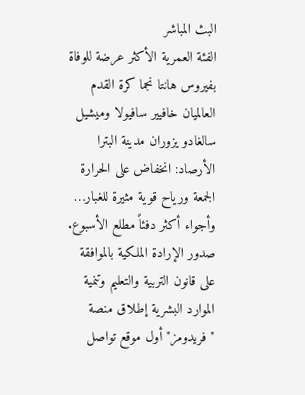البث المباشر
الفئة العمرية الأكثر عرضة للوفاة بفيروس هانتا نجما كرة القدم العالميان خافيير سافيولا وميشيل سالغادو يزوران مدينة البترا الأرصاد: انخفاض على الحرارة الجمعة ورياح قوية مثيرة للغبار… وأجواء أكثر دفئاً مطلع الأسبوع. صدور الإرادة الملكية بالموافقة على قانون التربية والتعليم وتنمية الموارد البشرية إطلاق منصة "فريدومز" أول موقع تواصل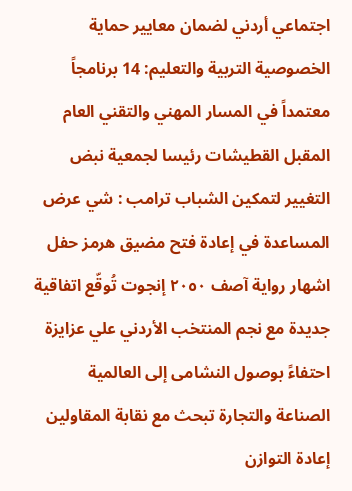اجتماعي أردني لضمان معايير حماية الخصوصية التربية والتعليم: 14 برنامجاً معتمداً في المسار المهني والتقني العام المقبل القطيشات رئيسا لجمعية نبض التغيير لتمكين الشباب ترامب : شي عرض المساعدة في إعادة فتح مضيق هرمز حفل اشهار رواية آصف ٢٠٥٠ إنجوت تُوقّع اتفاقية جديدة مع نجم المنتخب الأردني علي عزايزة احتفاءً بوصول النشامى إلى العالمية الصناعة والتجارة تبحث مع نقابة المقاولين إعادة التوازن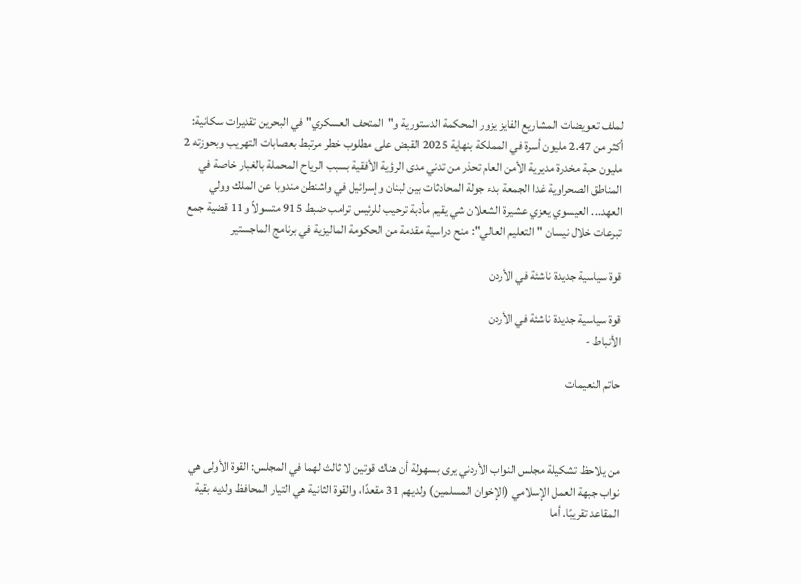لملف تعويضات المشاريع الفايز يزور المحكمة الدستورية و"المتحف العسكري" في البحرين تقديرات سكانية: أكثر من 2.47 مليون أسرة في المملكة بنهاية 2025 القبض على مطلوب خطر مرتبط بعصابات التهريب وبحوزته 2 مليون حبة مخدرة مديرية الأمن العام تحذر من تدني مدى الرؤية الأفقية بسبب الرياح المحملة بالغبار خاصة في المناطق الصحراوية غدا الجمعة بدء جولة المحادثات بين لبنان وإسرائيل في واشنطن مندوبا عن الملك وولي العهد... العيسوي يعزي عشيرة الشعلان شي يقيم مأدبة ترحيب للرئيس ترامب ضبط 915 متسولاً و11 قضية جمع تبرعات خلال نيسان "التعليم العالي": منح دراسية مقدمة من الحكومة الماليزية في برنامج الماجستير

قوة سياسية جديدة ناشئة في الأردن

قوة سياسية جديدة ناشئة في الأردن
الأنباط -

حاتم النعيمات



من يلاحظ تشكيلة مجلس النواب الأردني يرى بسهولة أن هناك قوتين لا ثالث لهما في المجلس: القوة الأولى هي نواب جبهة العمل الإسلامي (الإخوان المسلمين) ولديهم 31 مقعدًا، والقوة الثانية هي التيار المحافظ ولديه بقية المقاعد تقريبًا. أما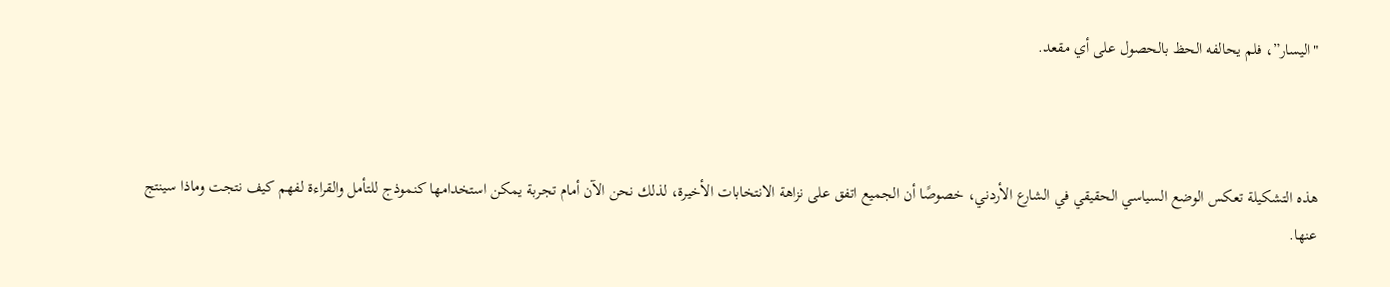"اليسار”، فلم يحالفه الحظ بالحصول على أي مقعد.



هذه التشكيلة تعكس الوضع السياسي الحقيقي في الشارع الأردني، خصوصًا أن الجميع اتفق على نزاهة الانتخابات الأخيرة، لذلك نحن الآن أمام تجربة يمكن استخدامها كنموذج للتأمل والقراءة لفهم كيف نتجت وماذا سينتج عنها.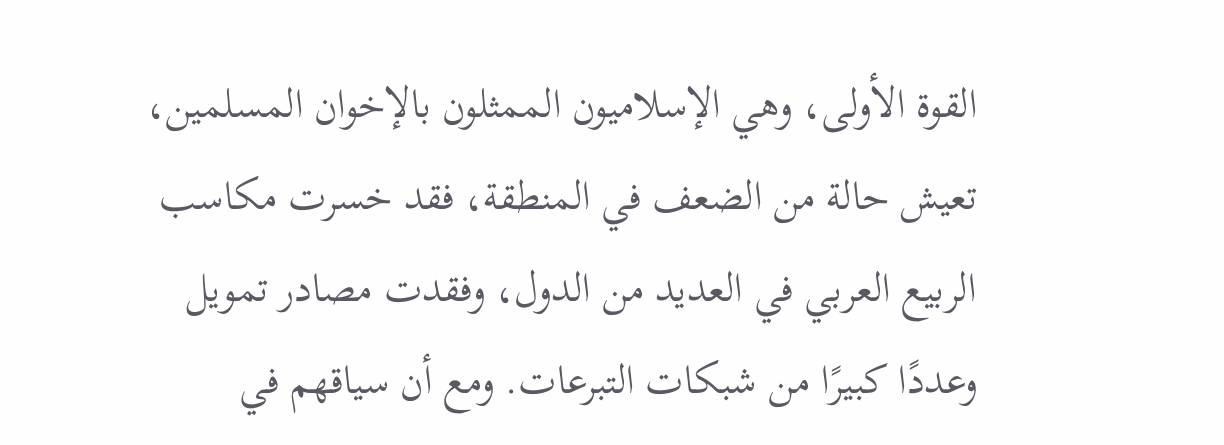القوة الأولى، وهي الإسلاميون الممثلون بالإخوان المسلمين، تعيش حالة من الضعف في المنطقة، فقد خسرت مكاسب الربيع العربي في العديد من الدول، وفقدت مصادر تمويل وعددًا كبيرًا من شبكات التبرعات. ومع أن سياقهم في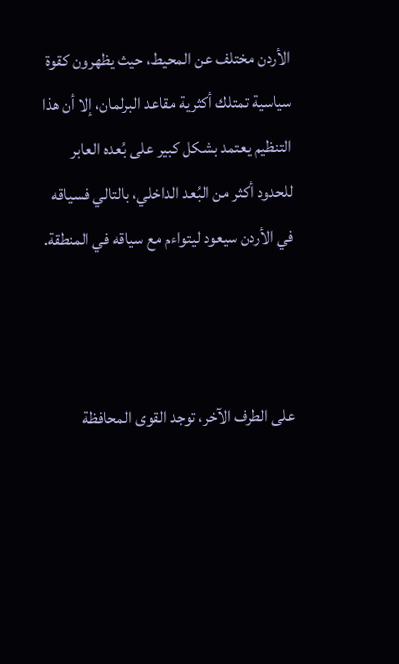الأردن مختلف عن المحيط، حيث يظهرون كقوة سياسية تمتلك أكثرية مقاعد البرلمان، إلا أن هذا التنظيم يعتمد بشكل كبير على بُعده العابر للحدود أكثر من البُعد الداخلي، بالتالي فسياقه في الأردن سيعود ليتواءم مع سياقه في المنطقة.



على الطرف الآخر، توجد القوى المحافظة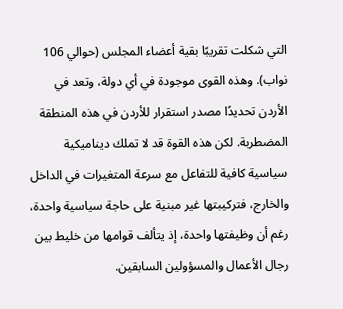التي شكلت تقريبًا بقية أعضاء المجلس (حوالي 106 نواب). وهذه القوى موجودة في أي دولة، وتعد في الأردن تحديدًا مصدر استقرار للأردن في هذه المنطقة المضطربة. لكن هذه القوة قد لا تملك ديناميكية سياسية كافية للتفاعل مع سرعة المتغيرات في الداخل والخارج، فتركيبتها غير مبنية على حاجة سياسية واحدة، رغم أن وظيفتها واحدة، إذ يتألف قوامها من خليط بين رجال الأعمال والمسؤولين السابقين.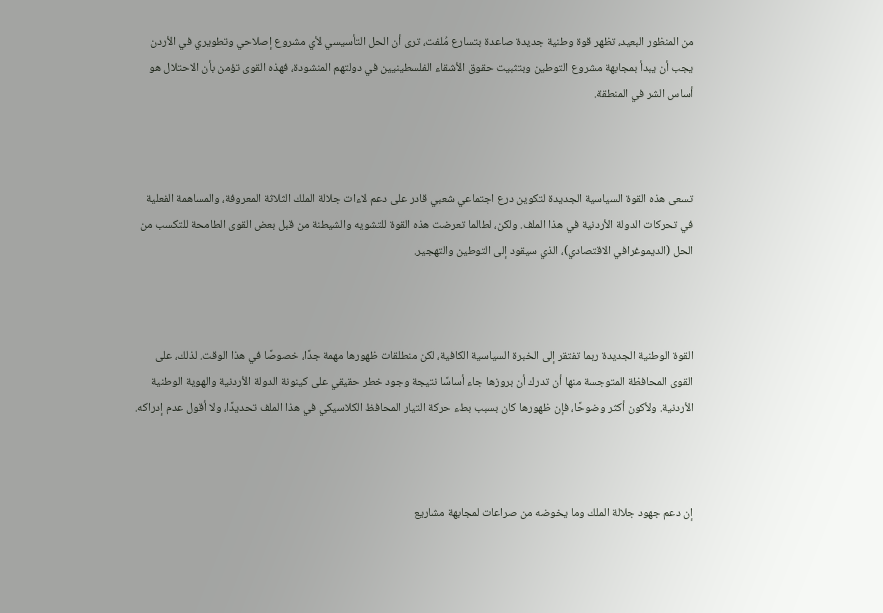من المنظور البعيد، تظهر قوة وطنية جديدة صاعدة بتسارع مُلفت، ترى أن الحل التأسيسي لأي مشروع إصلاحي وتطويري في الأردن يجب أن يبدأ بمجابهة مشروع التوطين وبتثبيت حقوق الأشقاء الفلسطينيين في دولتهم المنشودة، فهذه القوى تؤمن بأن الاحتلال هو أساس الشر في المنطقة.



تسعى هذه القوة السياسية الجديدة لتكوين درع اجتماعي شعبي قادر على دعم لاءات جلالة الملك الثلاثة المعروفة، والمساهمة الفعلية في تحركات الدولة الأردنية في هذا الملف. ولكن، لطالما تعرضت هذه القوة للتشويه والشيطنة من قبل بعض القوى الطامحة للتكسب من الحل (الديموغرافي الاقتصادي)، الذي سيقود إلى التوطين والتهجير.



القوة الوطنية الجديدة ربما تفتقر إلى الخبرة السياسية الكافية، لكن منطلقات ظهورها مهمة جدًا، خصوصًا في هذا الوقت. لذلك، على القوى المحافظة المتوجسة منها أن تدرك أن بروزها جاء أساسًا نتيجة وجود خطر حقيقي على كينونة الدولة الأردنية والهوية الوطنية الأردنية. ولأكون أكثر وضوحًا، فإن ظهورها كان بسبب بطء حركة التيار المحافظ الكلاسيكي في هذا الملف تحديدًا، ولا أقول عدم إدراكه.



إن دعم جهود جلالة الملك وما يخوضه من صراعات لمجابهة مشاريع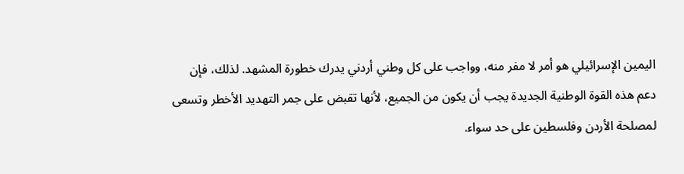اليمين الإسرائيلي هو أمر لا مفر منه، وواجب على كل وطني أردني يدرك خطورة المشهد. لذلك، فإن دعم هذه القوة الوطنية الجديدة يجب أن يكون من الجميع، لأنها تقبض على جمر التهديد الأخطر وتسعى لمصلحة الأردن وفلسطين على حد سواء.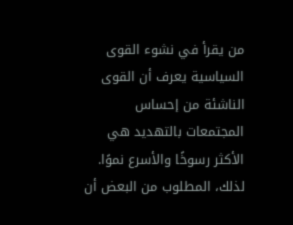من يقرأ في نشوء القوى السياسية يعرف أن القوى الناشئة من إحساس المجتمعات بالتهديد هي الأكثر رسوخًا والأسرع نموًا. لذلك، المطلوب من البعض أن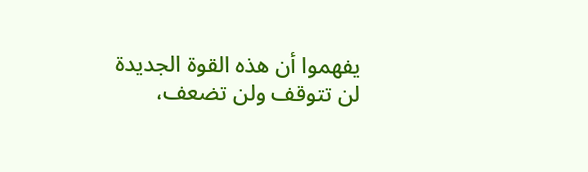يفهموا أن هذه القوة الجديدة لن تتوقف ولن تضعف،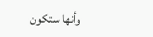وأنها ستكون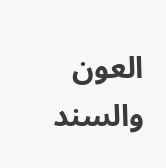العون والسند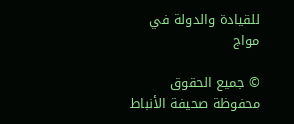للقيادة والدولة في مواج

© جميع الحقوق محفوظة صحيفة الأنباط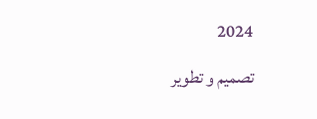2024
تصميم و تطوير